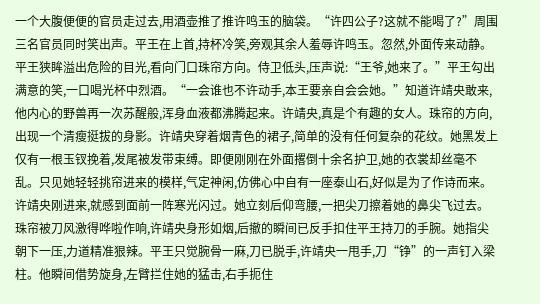一个大腹便便的官员走过去,用酒壶推了推许鸣玉的脑袋。“许四公子?这就不能喝了?”周围三名官员同时笑出声。平王在上首,持杯冷笑,旁观其余人羞辱许鸣玉。忽然,外面传来动静。平王狭眸溢出危险的目光,看向门口珠帘方向。侍卫低头,压声说:“王爷,她来了。”平王勾出满意的笑,一口喝光杯中烈酒。“一会谁也不许动手,本王要亲自会会她。”知道许靖央敢来,他内心的野兽再一次苏醒般,浑身血液都沸腾起来。许靖央,真是个有趣的女人。珠帘的方向,出现一个清瘦挺拔的身影。许靖央穿着烟青色的裙子,简单的没有任何复杂的花纹。她黑发上仅有一根玉钗挽着,发尾被发带束缚。即便刚刚在外面撂倒十余名护卫,她的衣裳却丝毫不乱。只见她轻轻挑帘进来的模样,气定神闲,仿佛心中自有一座泰山石,好似是为了作诗而来。许靖央刚进来,就感到面前一阵寒光闪过。她立刻后仰弯腰,一把尖刀擦着她的鼻尖飞过去。珠帘被刀风激得哗啦作响,许靖央身形如烟,后撤的瞬间已反手扣住平王持刀的手腕。她指尖朝下一压,力道精准狠辣。平王只觉腕骨一麻,刀已脱手,许靖央一甩手,刀“铮”的一声钉入梁柱。他瞬间借势旋身,左臂拦住她的猛击,右手扼住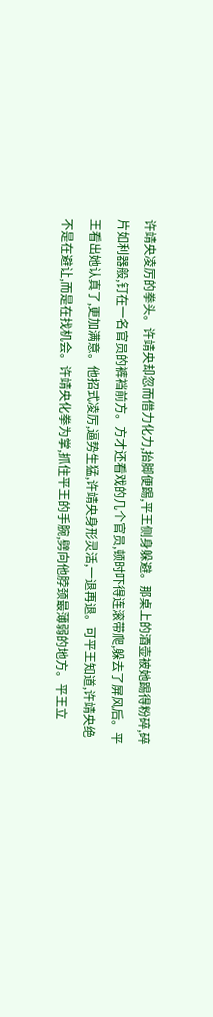许靖央凌厉的拳头。许靖央却忽而借力化力,抬脚便踢,平王侧身躲避。那桌上的酒壶被她踢得粉碎,碎片如利器般,钉在一名官员的裤裆前方。方才还看戏的几个官员,顿时吓得连滚带爬,躲去了屏风后。平王看出她认真了,更加满意。他招式凌厉,逼势生猛,许靖央身形灵活,一退再退。可平王知道,许靖央绝不是在避让,而是在找机会。许靖央化拳为掌,抓住平王的手腕,劈向他脖颈最薄弱的地方。平王立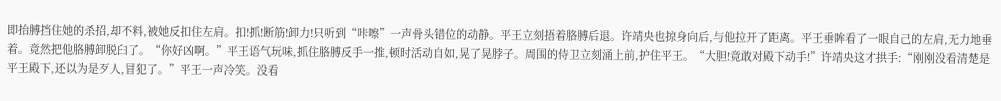即抬膊挡住她的杀招,却不料,被她反扣住左肩。扣!抓!断筋!卸力!只听到“咔嚓”一声骨头错位的动静。平王立刻捂着胳膊后退。许靖央也掠身向后,与他拉开了距离。平王垂眸看了一眼自己的左肩,无力地垂着。竟然把他胳膊卸脱臼了。“你好凶啊。”平王语气玩味,抓住胳膊反手一推,顿时活动自如,晃了晃脖子。周围的侍卫立刻涌上前,护住平王。“大胆!竟敢对殿下动手!”许靖央这才拱手:“刚刚没看清楚是平王殿下,还以为是歹人,冒犯了。”平王一声冷笑。没看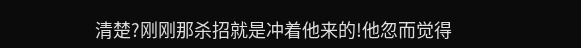清楚?刚刚那杀招就是冲着他来的!他忽而觉得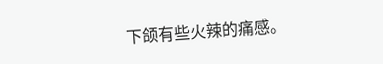下颌有些火辣的痛感。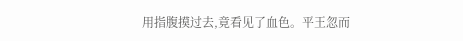用指腹摸过去,竟看见了血色。平王忽而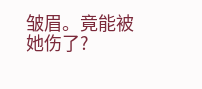皱眉。竟能被她伤了?